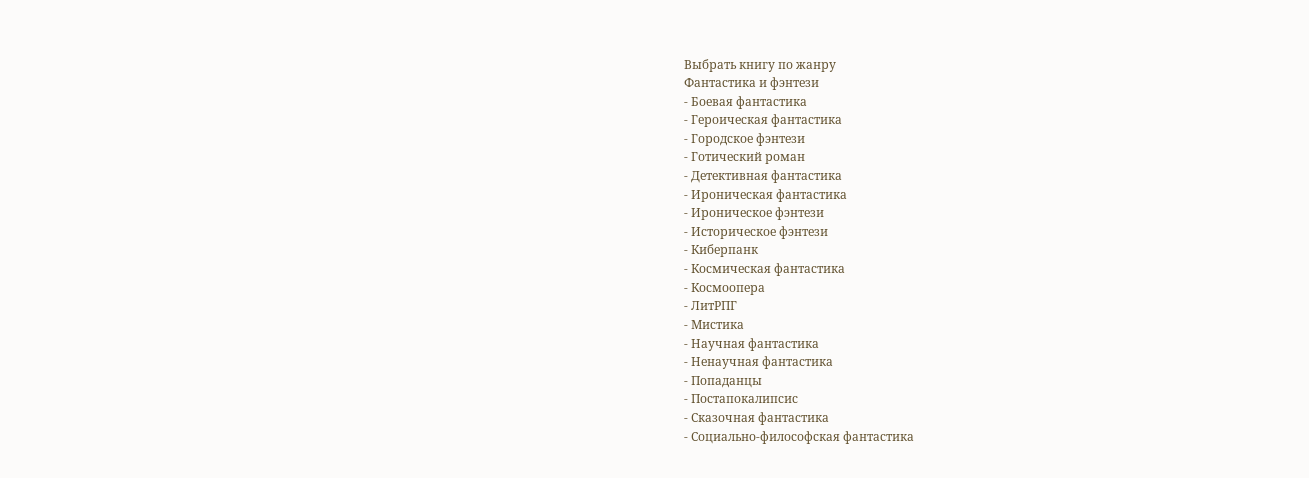Выбрать книгу по жанру
Фантастика и фэнтези
- Боевая фантастика
- Героическая фантастика
- Городское фэнтези
- Готический роман
- Детективная фантастика
- Ироническая фантастика
- Ироническое фэнтези
- Историческое фэнтези
- Киберпанк
- Космическая фантастика
- Космоопера
- ЛитРПГ
- Мистика
- Научная фантастика
- Ненаучная фантастика
- Попаданцы
- Постапокалипсис
- Сказочная фантастика
- Социально-философская фантастика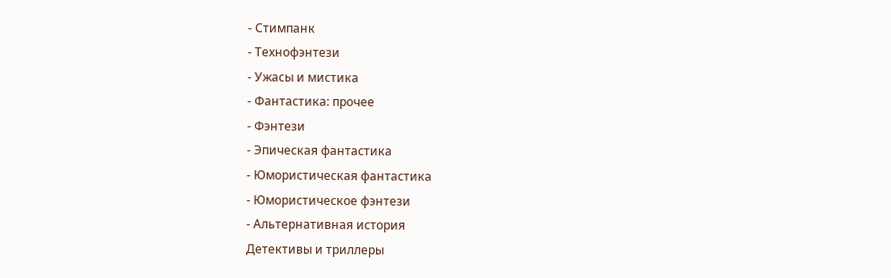- Стимпанк
- Технофэнтези
- Ужасы и мистика
- Фантастика: прочее
- Фэнтези
- Эпическая фантастика
- Юмористическая фантастика
- Юмористическое фэнтези
- Альтернативная история
Детективы и триллеры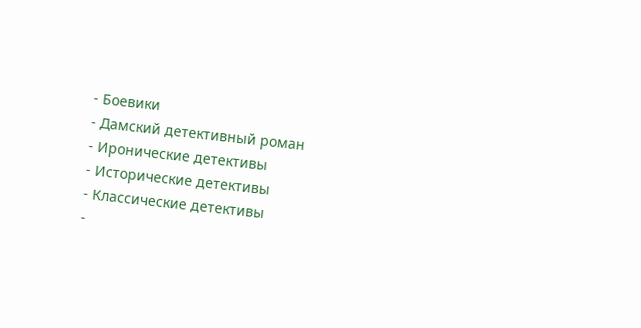- Боевики
- Дамский детективный роман
- Иронические детективы
- Исторические детективы
- Классические детективы
-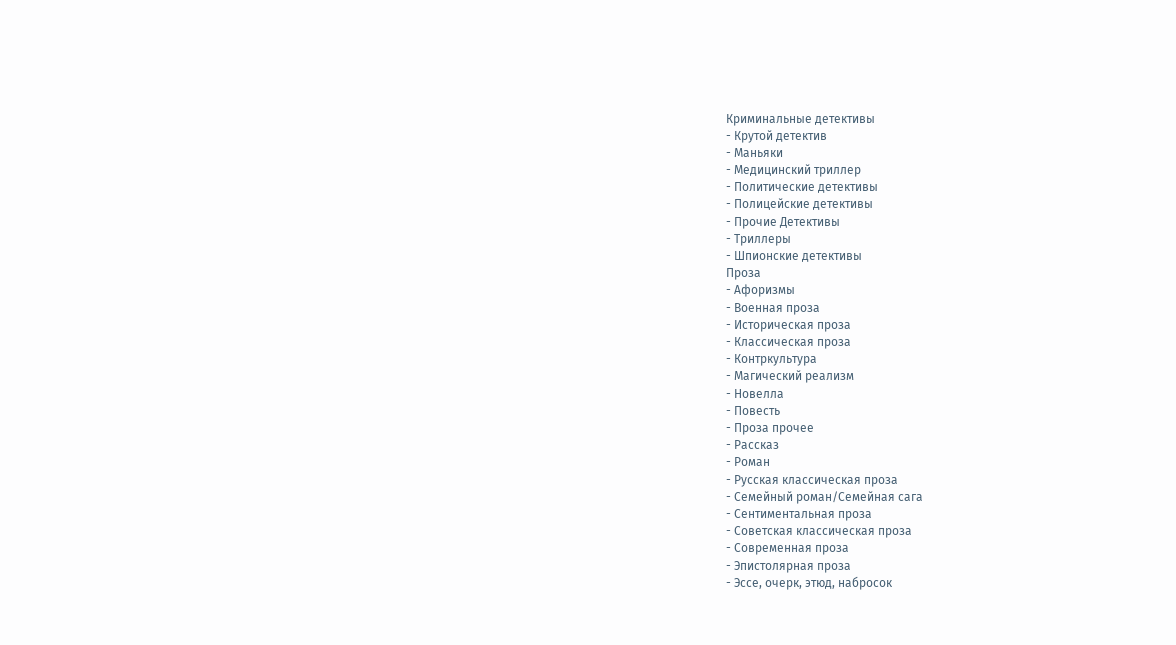Криминальные детективы
- Крутой детектив
- Маньяки
- Медицинский триллер
- Политические детективы
- Полицейские детективы
- Прочие Детективы
- Триллеры
- Шпионские детективы
Проза
- Афоризмы
- Военная проза
- Историческая проза
- Классическая проза
- Контркультура
- Магический реализм
- Новелла
- Повесть
- Проза прочее
- Рассказ
- Роман
- Русская классическая проза
- Семейный роман/Семейная сага
- Сентиментальная проза
- Советская классическая проза
- Современная проза
- Эпистолярная проза
- Эссе, очерк, этюд, набросок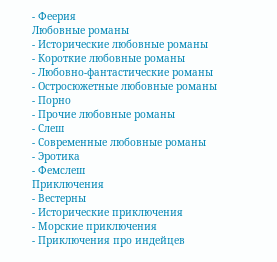- Феерия
Любовные романы
- Исторические любовные романы
- Короткие любовные романы
- Любовно-фантастические романы
- Остросюжетные любовные романы
- Порно
- Прочие любовные романы
- Слеш
- Современные любовные романы
- Эротика
- Фемслеш
Приключения
- Вестерны
- Исторические приключения
- Морские приключения
- Приключения про индейцев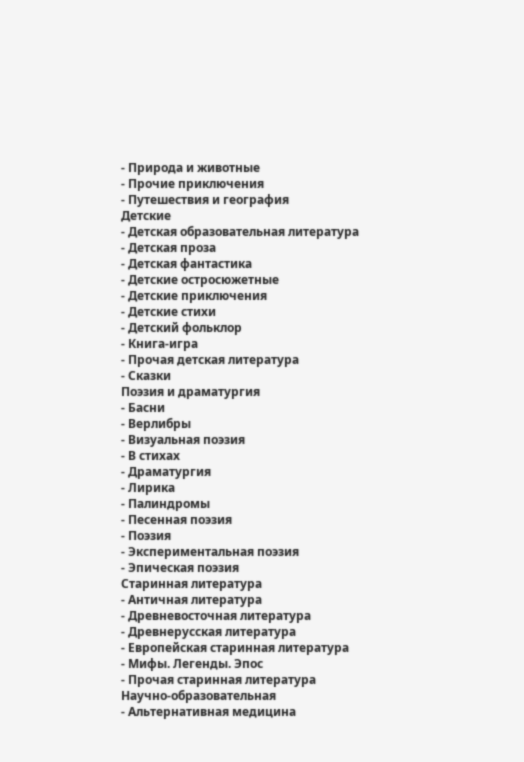- Природа и животные
- Прочие приключения
- Путешествия и география
Детские
- Детская образовательная литература
- Детская проза
- Детская фантастика
- Детские остросюжетные
- Детские приключения
- Детские стихи
- Детский фольклор
- Книга-игра
- Прочая детская литература
- Сказки
Поэзия и драматургия
- Басни
- Верлибры
- Визуальная поэзия
- В стихах
- Драматургия
- Лирика
- Палиндромы
- Песенная поэзия
- Поэзия
- Экспериментальная поэзия
- Эпическая поэзия
Старинная литература
- Античная литература
- Древневосточная литература
- Древнерусская литература
- Европейская старинная литература
- Мифы. Легенды. Эпос
- Прочая старинная литература
Научно-образовательная
- Альтернативная медицина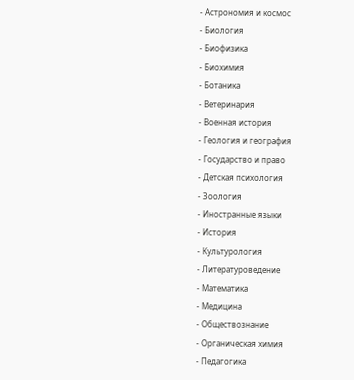- Астрономия и космос
- Биология
- Биофизика
- Биохимия
- Ботаника
- Ветеринария
- Военная история
- Геология и география
- Государство и право
- Детская психология
- Зоология
- Иностранные языки
- История
- Культурология
- Литературоведение
- Математика
- Медицина
- Обществознание
- Органическая химия
- Педагогика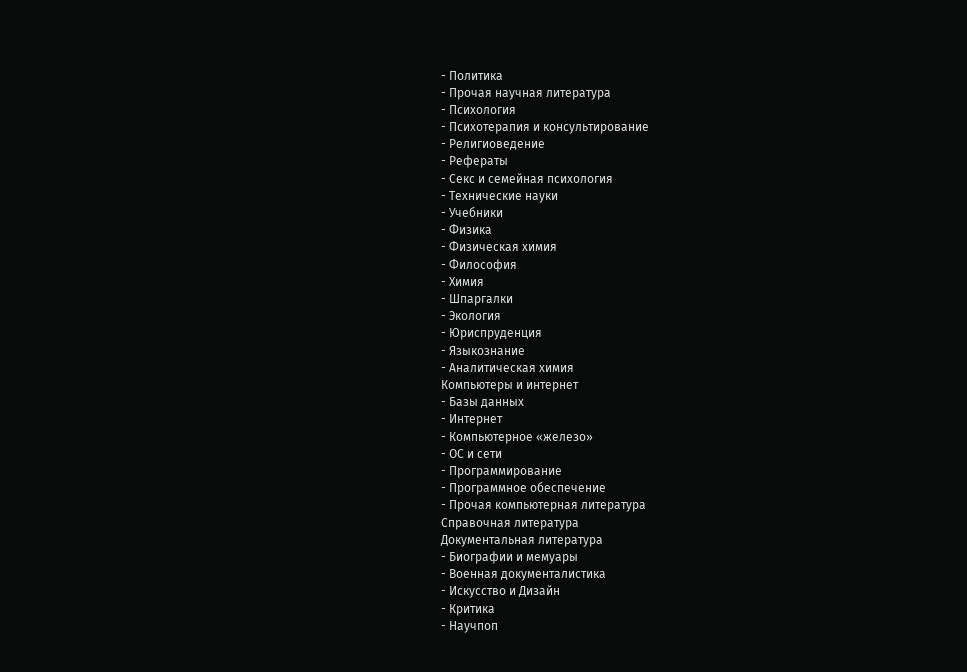- Политика
- Прочая научная литература
- Психология
- Психотерапия и консультирование
- Религиоведение
- Рефераты
- Секс и семейная психология
- Технические науки
- Учебники
- Физика
- Физическая химия
- Философия
- Химия
- Шпаргалки
- Экология
- Юриспруденция
- Языкознание
- Аналитическая химия
Компьютеры и интернет
- Базы данных
- Интернет
- Компьютерное «железо»
- ОС и сети
- Программирование
- Программное обеспечение
- Прочая компьютерная литература
Справочная литература
Документальная литература
- Биографии и мемуары
- Военная документалистика
- Искусство и Дизайн
- Критика
- Научпоп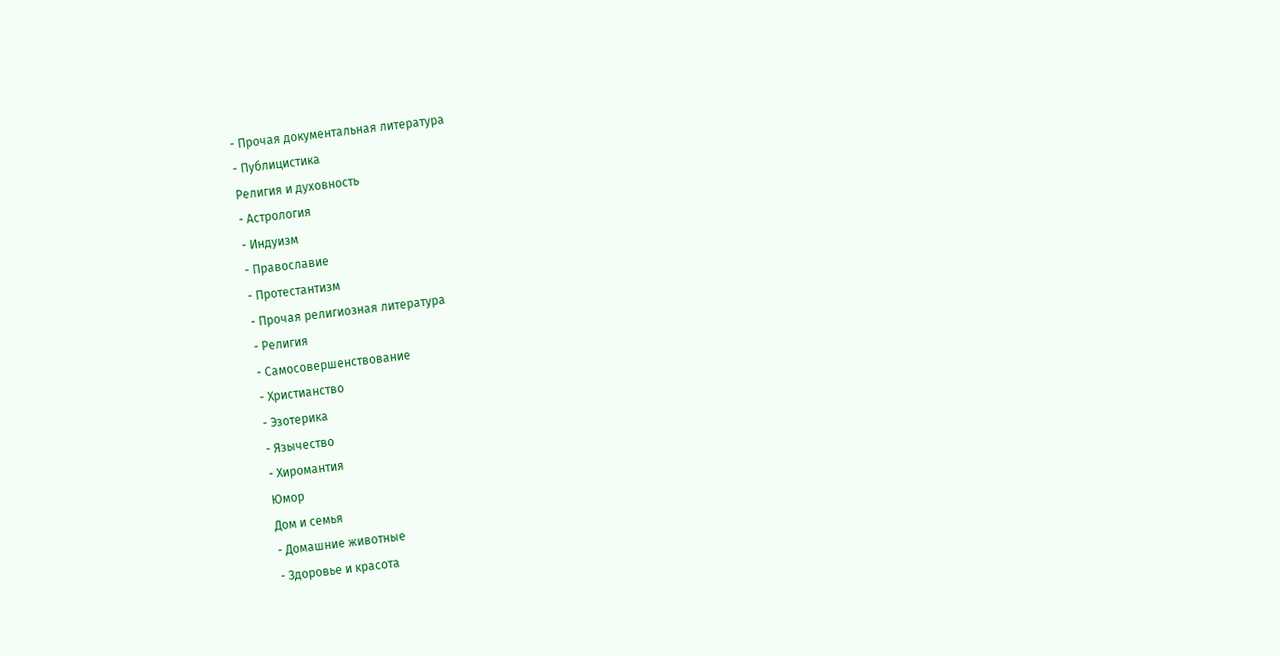- Прочая документальная литература
- Публицистика
Религия и духовность
- Астрология
- Индуизм
- Православие
- Протестантизм
- Прочая религиозная литература
- Религия
- Самосовершенствование
- Христианство
- Эзотерика
- Язычество
- Хиромантия
Юмор
Дом и семья
- Домашние животные
- Здоровье и красота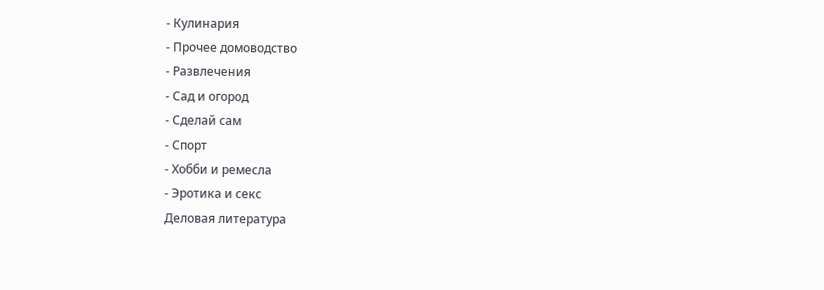- Кулинария
- Прочее домоводство
- Развлечения
- Сад и огород
- Сделай сам
- Спорт
- Хобби и ремесла
- Эротика и секс
Деловая литература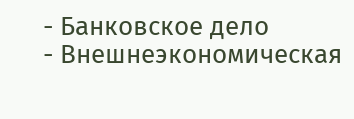- Банковское дело
- Внешнеэкономическая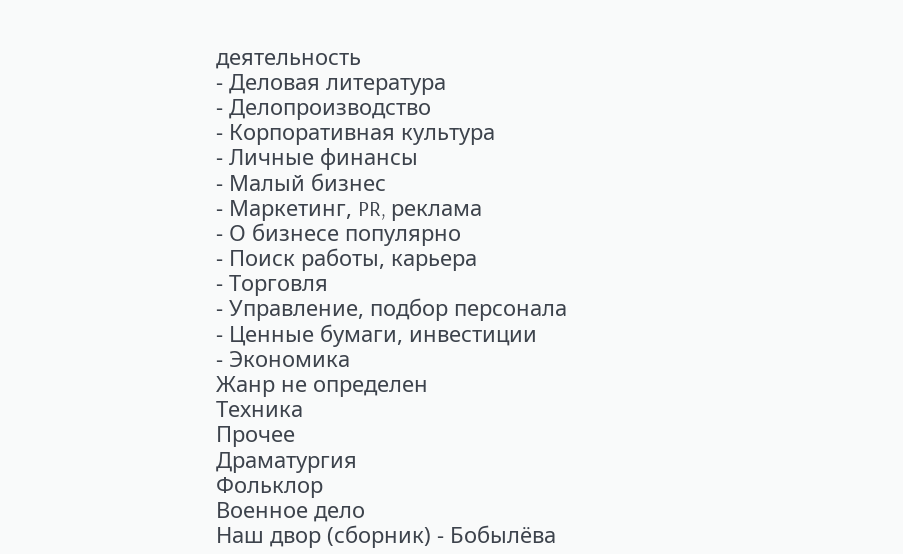деятельность
- Деловая литература
- Делопроизводство
- Корпоративная культура
- Личные финансы
- Малый бизнес
- Маркетинг, PR, реклама
- О бизнесе популярно
- Поиск работы, карьера
- Торговля
- Управление, подбор персонала
- Ценные бумаги, инвестиции
- Экономика
Жанр не определен
Техника
Прочее
Драматургия
Фольклор
Военное дело
Наш двор (сборник) - Бобылёва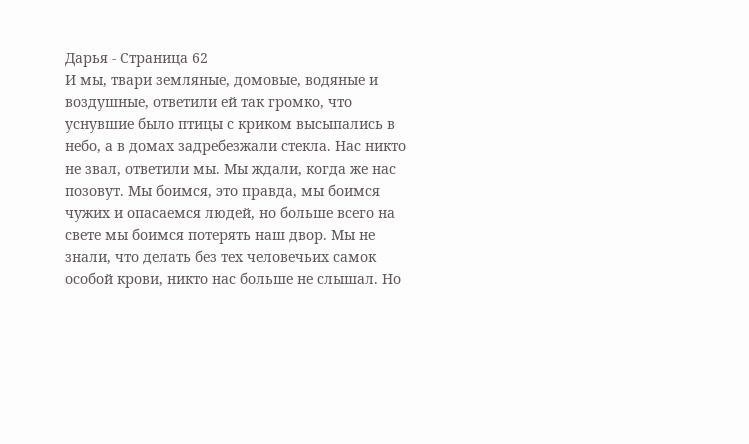Дарья - Страница 62
И мы, твари земляные, домовые, водяные и воздушные, ответили ей так громко, что уснувшие было птицы с криком высыпались в небо, а в домах задребезжали стекла. Нас никто не звал, ответили мы. Мы ждали, когда же нас позовут. Мы боимся, это правда, мы боимся чужих и опасаемся людей, но больше всего на свете мы боимся потерять наш двор. Мы не знали, что делать без тех человечьих самок особой крови, никто нас больше не слышал. Но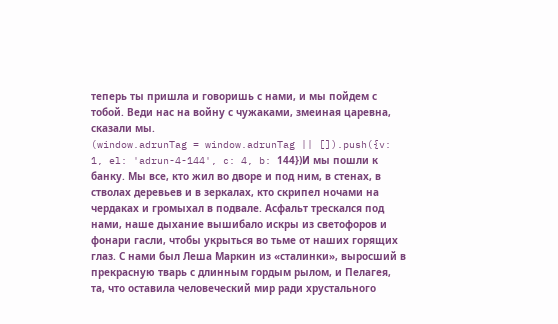теперь ты пришла и говоришь с нами, и мы пойдем с тобой. Веди нас на войну с чужаками, змеиная царевна, сказали мы.
(window.adrunTag = window.adrunTag || []).push({v: 1, el: 'adrun-4-144', c: 4, b: 144})И мы пошли к банку. Мы все, кто жил во дворе и под ним, в стенах, в стволах деревьев и в зеркалах, кто скрипел ночами на чердаках и громыхал в подвале. Асфальт трескался под нами, наше дыхание вышибало искры из светофоров и фонари гасли, чтобы укрыться во тьме от наших горящих глаз. С нами был Леша Маркин из «сталинки», выросший в прекрасную тварь с длинным гордым рылом, и Пелагея, та, что оставила человеческий мир ради хрустального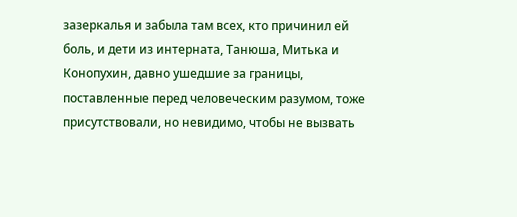зазеркалья и забыла там всех, кто причинил ей боль, и дети из интерната, Танюша, Митька и Конопухин, давно ушедшие за границы, поставленные перед человеческим разумом, тоже присутствовали, но невидимо, чтобы не вызвать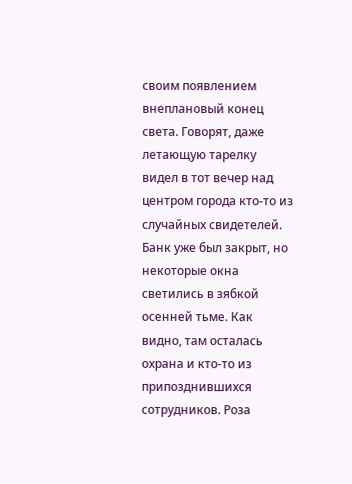своим появлением внеплановый конец света. Говорят, даже летающую тарелку видел в тот вечер над центром города кто-то из случайных свидетелей.
Банк уже был закрыт, но некоторые окна светились в зябкой осенней тьме. Как видно, там осталась охрана и кто-то из припозднившихся сотрудников. Роза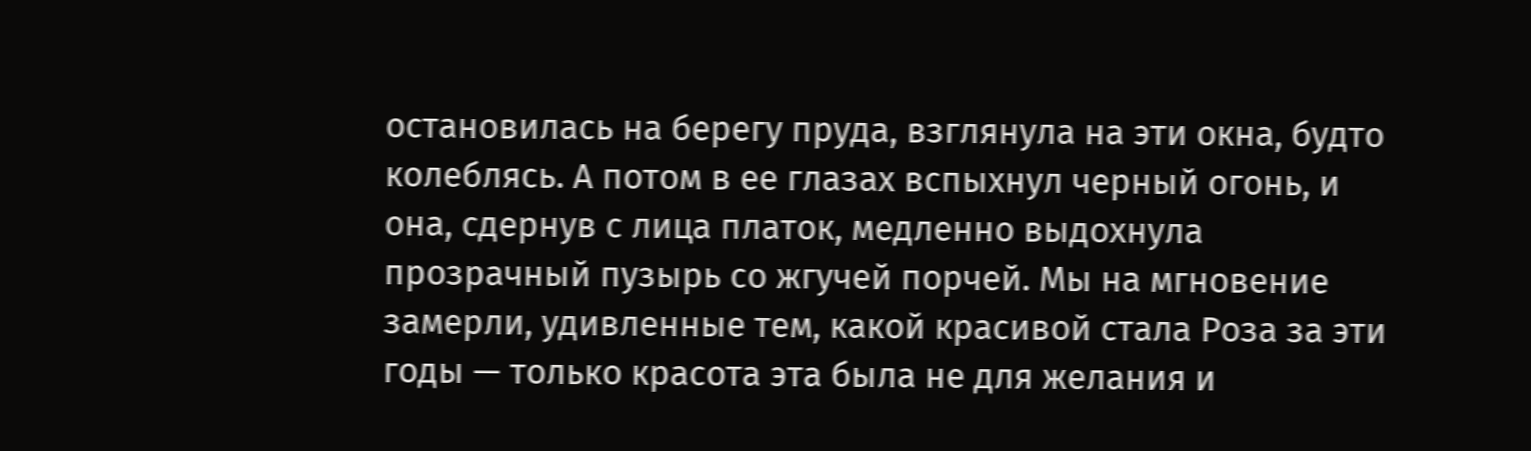остановилась на берегу пруда, взглянула на эти окна, будто колеблясь. А потом в ее глазах вспыхнул черный огонь, и она, сдернув с лица платок, медленно выдохнула прозрачный пузырь со жгучей порчей. Мы на мгновение замерли, удивленные тем, какой красивой стала Роза за эти годы — только красота эта была не для желания и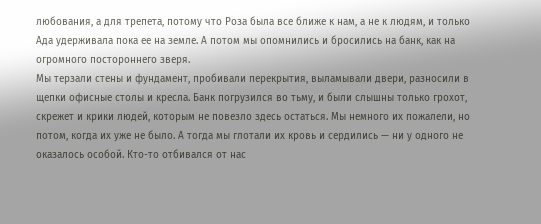любования, а для трепета, потому что Роза была все ближе к нам, а не к людям, и только Ада удерживала пока ее на земле. А потом мы опомнились и бросились на банк, как на огромного постороннего зверя.
Мы терзали стены и фундамент, пробивали перекрытия, выламывали двери, разносили в щепки офисные столы и кресла. Банк погрузился во тьму, и были слышны только грохот, скрежет и крики людей, которым не повезло здесь остаться. Мы немного их пожалели, но потом, когда их уже не было. А тогда мы глотали их кровь и сердились — ни у одного не оказалось особой. Кто-то отбивался от нас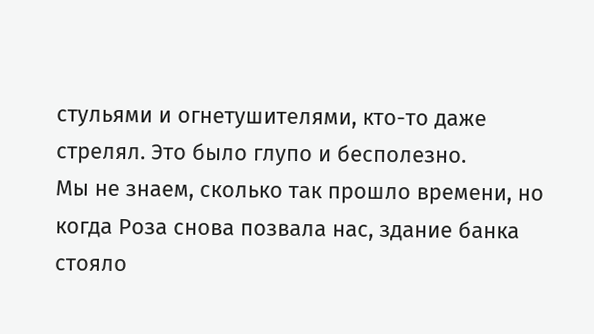стульями и огнетушителями, кто-то даже стрелял. Это было глупо и бесполезно.
Мы не знаем, сколько так прошло времени, но когда Роза снова позвала нас, здание банка стояло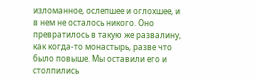изломанное, ослепшее и оглохшее, и в нем не осталось никого. Оно превратилось в такую же развалину, как когда-то монастырь, разве что было повыше. Мы оставили его и столпились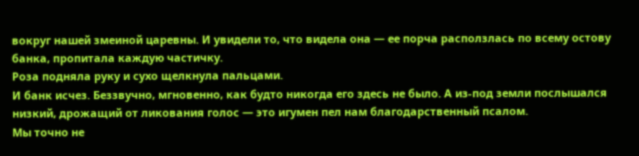вокруг нашей змеиной царевны. И увидели то, что видела она — ее порча расползлась по всему остову банка, пропитала каждую частичку.
Роза подняла руку и сухо щелкнула пальцами.
И банк исчез. Беззвучно, мгновенно, как будто никогда его здесь не было. А из-под земли послышался низкий, дрожащий от ликования голос — это игумен пел нам благодарственный псалом.
Мы точно не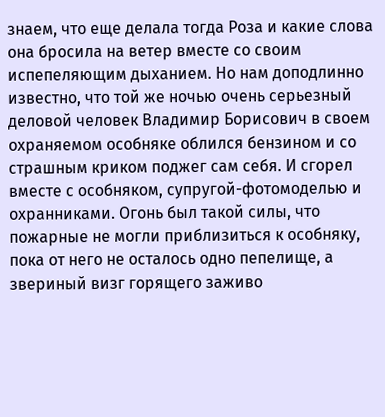знаем, что еще делала тогда Роза и какие слова она бросила на ветер вместе со своим испепеляющим дыханием. Но нам доподлинно известно, что той же ночью очень серьезный деловой человек Владимир Борисович в своем охраняемом особняке облился бензином и со страшным криком поджег сам себя. И сгорел вместе с особняком, супругой-фотомоделью и охранниками. Огонь был такой силы, что пожарные не могли приблизиться к особняку, пока от него не осталось одно пепелище, а звериный визг горящего заживо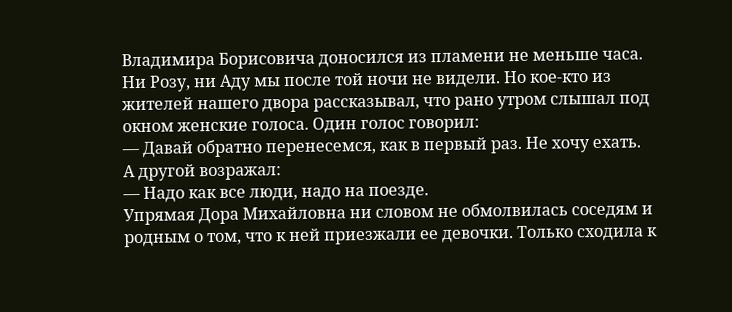Владимира Борисовича доносился из пламени не меньше часа.
Ни Розу, ни Аду мы после той ночи не видели. Но кое-кто из жителей нашего двора рассказывал, что рано утром слышал под окном женские голоса. Один голос говорил:
— Давай обратно перенесемся, как в первый раз. Не хочу ехать.
А другой возражал:
— Надо как все люди, надо на поезде.
Упрямая Дора Михайловна ни словом не обмолвилась соседям и родным о том, что к ней приезжали ее девочки. Только сходила к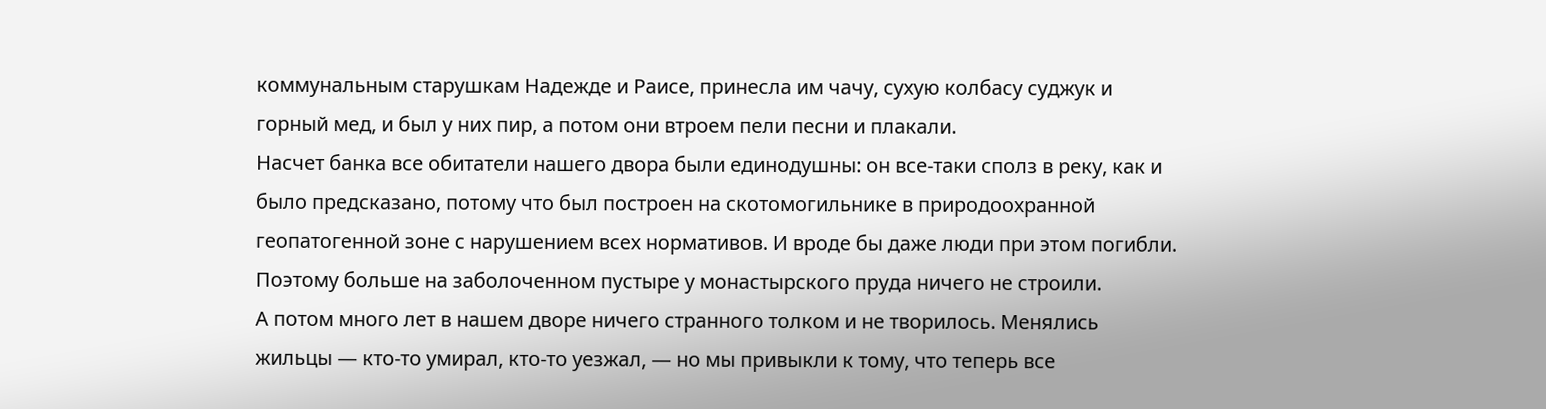коммунальным старушкам Надежде и Раисе, принесла им чачу, сухую колбасу суджук и горный мед, и был у них пир, а потом они втроем пели песни и плакали.
Насчет банка все обитатели нашего двора были единодушны: он все-таки сполз в реку, как и было предсказано, потому что был построен на скотомогильнике в природоохранной геопатогенной зоне с нарушением всех нормативов. И вроде бы даже люди при этом погибли. Поэтому больше на заболоченном пустыре у монастырского пруда ничего не строили.
А потом много лет в нашем дворе ничего странного толком и не творилось. Менялись жильцы — кто-то умирал, кто-то уезжал, — но мы привыкли к тому, что теперь все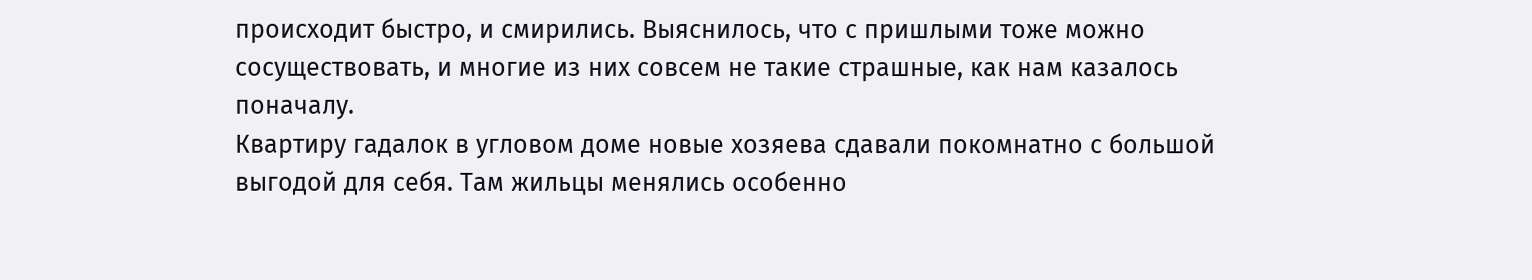происходит быстро, и смирились. Выяснилось, что с пришлыми тоже можно сосуществовать, и многие из них совсем не такие страшные, как нам казалось поначалу.
Квартиру гадалок в угловом доме новые хозяева сдавали покомнатно с большой выгодой для себя. Там жильцы менялись особенно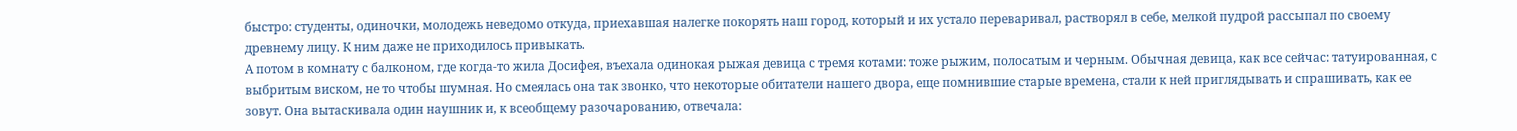быстро: студенты, одиночки, молодежь неведомо откуда, приехавшая налегке покорять наш город, который и их устало переваривал, растворял в себе, мелкой пудрой рассыпал по своему древнему лицу. К ним даже не приходилось привыкать.
А потом в комнату с балконом, где когда-то жила Досифея, въехала одинокая рыжая девица с тремя котами: тоже рыжим, полосатым и черным. Обычная девица, как все сейчас: татуированная, с выбритым виском, не то чтобы шумная. Но смеялась она так звонко, что некоторые обитатели нашего двора, еще помнившие старые времена, стали к ней приглядывать и спрашивать, как ее зовут. Она вытаскивала один наушник и, к всеобщему разочарованию, отвечала: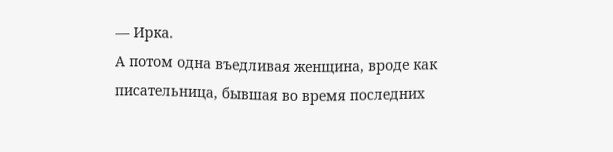— Ирка.
А потом одна въедливая женщина, вроде как писательница, бывшая во время последних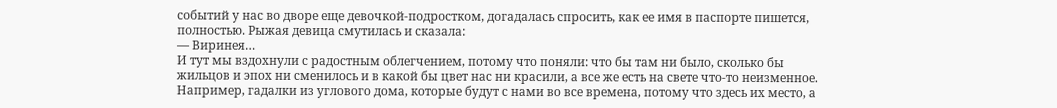событий у нас во дворе еще девочкой-подростком, догадалась спросить, как ее имя в паспорте пишется, полностью. Рыжая девица смутилась и сказала:
— Виринея…
И тут мы вздохнули с радостным облегчением, потому что поняли: что бы там ни было, сколько бы жильцов и эпох ни сменилось и в какой бы цвет нас ни красили, а все же есть на свете что-то неизменное. Например, гадалки из углового дома, которые будут с нами во все времена, потому что здесь их место, а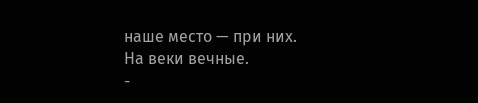наше место — при них.
На веки вечные.
-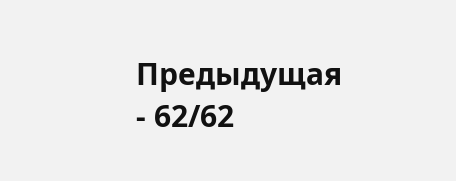Предыдущая
- 62/62